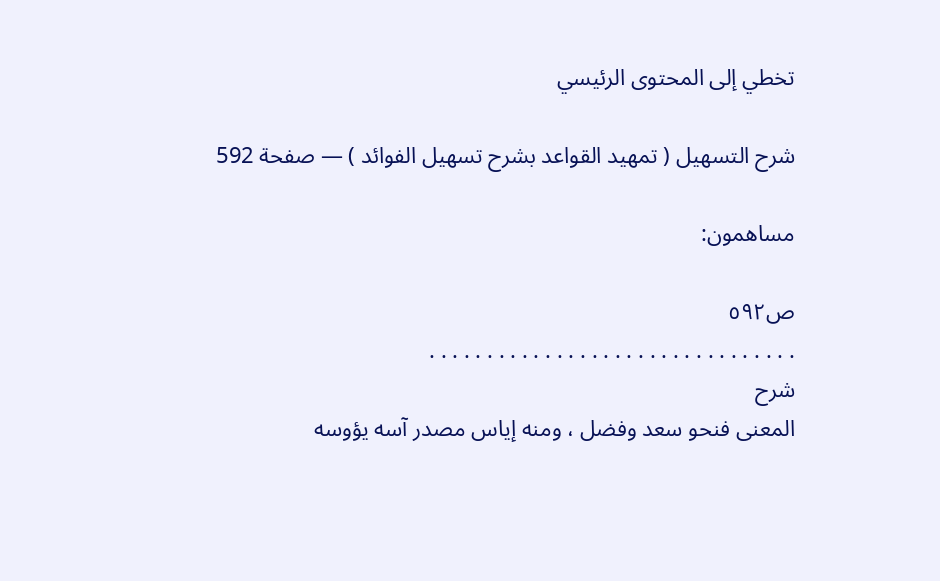تخطي إلى المحتوى الرئيسي

شرح التسهيل ( تمهيد القواعد بشرح تسهيل الفوائد ) — صفحة 592

مساهمون:

ص٥٩٢
. . . . . . . . . . . . . . . . . . . . . . . . . . . . . . . .
شرح
المعنى فنحو سعد وفضل ، ومنه إياس مصدر آسه يؤوسه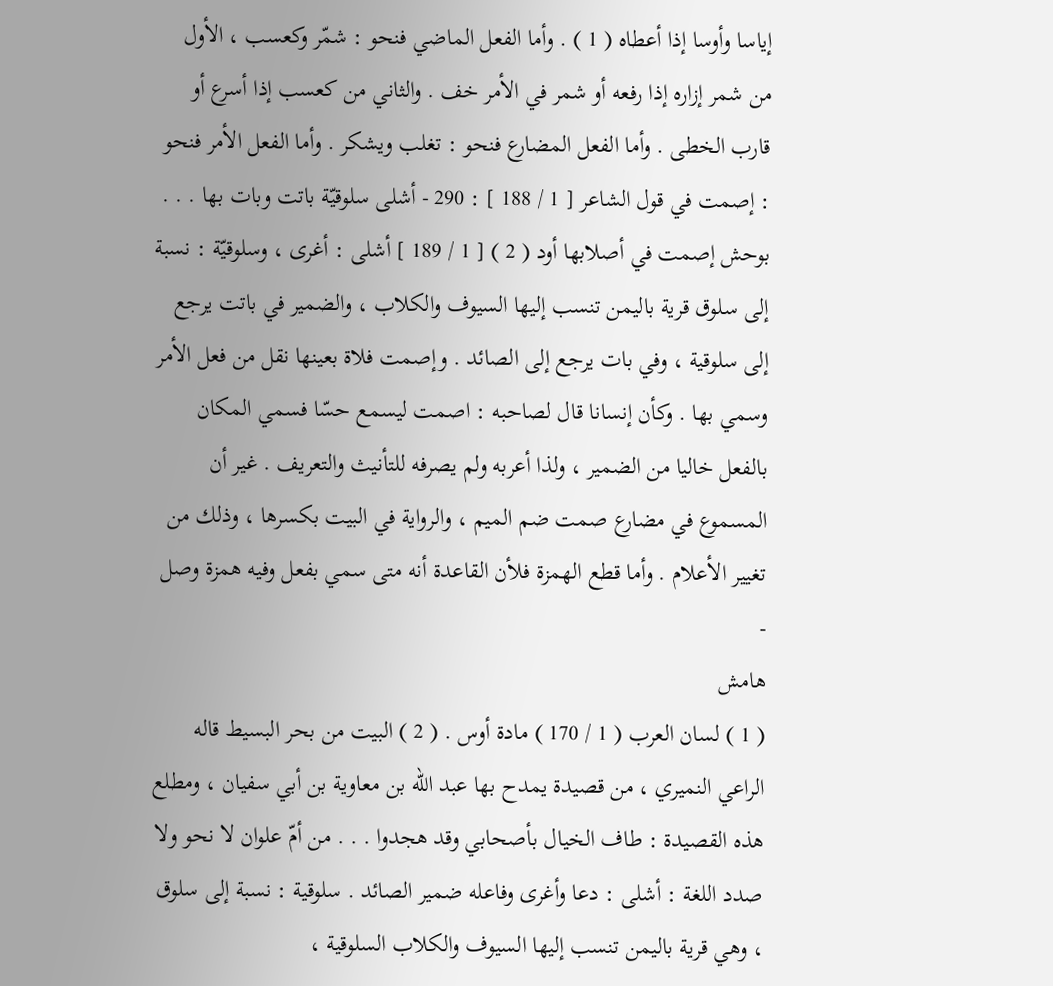إياسا وأوسا إذا أعطاه ( 1 ) . وأما الفعل الماضي فنحو : شمّر وكعسب ، الأول من شمر إزاره إذا رفعه أو شمر في الأمر خف . والثاني من كعسب إذا أسرع أو قارب الخطى . وأما الفعل المضارع فنحو : تغلب ويشكر . وأما الفعل الأمر فنحو : إصمت في قول الشاعر [ 1 / 188 ] : 290 - أشلى سلوقيّة باتت وبات بها . . . بوحش إصمت في أصلابها أود ( 2 ) [ 1 / 189 ] أشلى : أغرى ، وسلوقيّة : نسبة إلى سلوق قرية باليمن تنسب إليها السيوف والكلاب ، والضمير في باتت يرجع إلى سلوقية ، وفي بات يرجع إلى الصائد . وإصمت فلاة بعينها نقل من فعل الأمر وسمي بها . وكأن إنسانا قال لصاحبه : اصمت ليسمع حسّا فسمي المكان بالفعل خاليا من الضمير ، ولذا أعربه ولم يصرفه للتأنيث والتعريف . غير أن المسموع في مضارع صمت ضم الميم ، والرواية في البيت بكسرها ، وذلك من تغيير الأعلام . وأما قطع الهمزة فلأن القاعدة أنه متى سمي بفعل وفيه همزة وصل -
هامش
( 1 ) لسان العرب ( 1 / 170 ) مادة أوس . ( 2 ) البيت من بحر البسيط قاله الراعي النميري ، من قصيدة يمدح بها عبد الله بن معاوية بن أبي سفيان ، ومطلع هذه القصيدة : طاف الخيال بأصحابي وقد هجدوا . . . من أمّ علوان لا نحو ولا صدد اللغة : أشلى : دعا وأغرى وفاعله ضمير الصائد . سلوقية : نسبة إلى سلوق ، وهي قرية باليمن تنسب إليها السيوف والكلاب السلوقية ،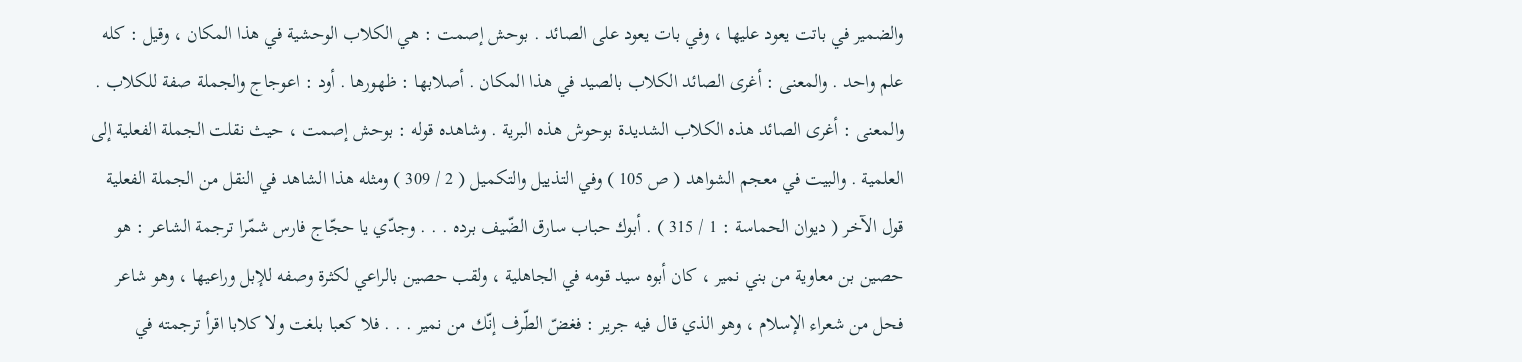والضمير في باتت يعود عليها ، وفي بات يعود على الصائد . بوحش إصمت : هي الكلاب الوحشية في هذا المكان ، وقيل : كله علم واحد . والمعنى : أغرى الصائد الكلاب بالصيد في هذا المكان . أصلابها : ظهورها . أود : اعوجاج والجملة صفة للكلاب . والمعنى : أغرى الصائد هذه الكلاب الشديدة بوحوش هذه البرية . وشاهده قوله : بوحش إصمت ، حيث نقلت الجملة الفعلية إلى العلمية . والبيت في معجم الشواهد ( ص 105 ) وفي التذييل والتكميل ( 2 / 309 ) ومثله هذا الشاهد في النقل من الجملة الفعلية قول الآخر ( ديوان الحماسة : 1 / 315 ) . أبوك حباب سارق الضّيف برده . . . وجدّي يا حجّاج فارس شمّرا ترجمة الشاعر : هو حصين بن معاوية من بني نمير ، كان أبوه سيد قومه في الجاهلية ، ولقب حصين بالراعي لكثرة وصفه للإبل وراعيها ، وهو شاعر فحل من شعراء الإسلام ، وهو الذي قال فيه جرير : فغضّ الطّرف إنّك من نمير . . . فلا كعبا بلغت ولا كلابا اقرأ ترجمته في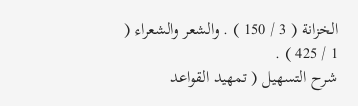الخزانة ( 3 / 150 ) . والشعر والشعراء ( 1 / 425 ) .
شرح التسهيل ( تمهيد القواعد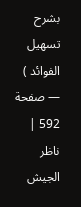بشرح تسهيل الفوائد ) — صفحة 592 | ناظر الجيش